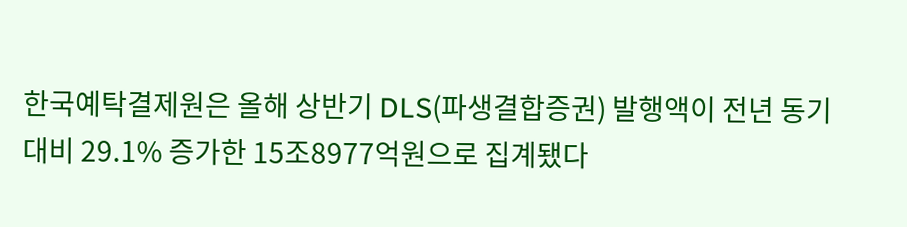한국예탁결제원은 올해 상반기 DLS(파생결합증권) 발행액이 전년 동기 대비 29.1% 증가한 15조8977억원으로 집계됐다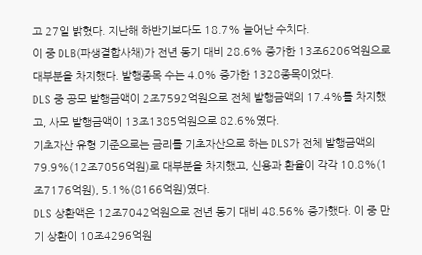고 27일 밝혔다. 지난해 하반기보다도 18.7% 늘어난 수치다.
이 중 DLB(파생결합사채)가 전년 동기 대비 28.6% 증가한 13조6206억원으로 대부분을 차지했다. 발행종목 수는 4.0% 증가한 1328종목이었다.
DLS 중 공모 발행금액이 2조7592억원으로 전체 발행금액의 17.4%를 차지했고, 사모 발행금액이 13조1385억원으로 82.6%였다.
기초자산 유형 기준으로는 금리를 기초자산으로 하는 DLS가 전체 발행금액의 79.9%(12조7056억원)로 대부분을 차지했고, 신용과 환율이 각각 10.8%(1조7176억원), 5.1%(8166억원)였다.
DLS 상환액은 12조7042억원으로 전년 동기 대비 48.56% 증가했다. 이 중 만기 상환이 10조4296억원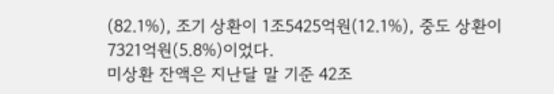(82.1%), 조기 상환이 1조5425억원(12.1%), 중도 상환이 7321억원(5.8%)이었다.
미상환 잔액은 지난달 말 기준 42조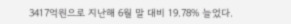3417억원으로 지난해 6월 말 대비 19.78% 늘었다.